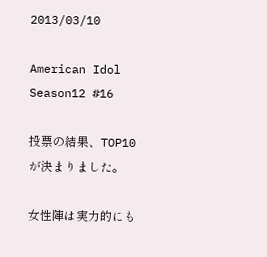2013/03/10

American Idol Season12 #16

投票の結果、TOP10が決まりました。

女性陣は実力的にも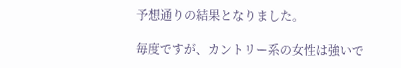予想通りの結果となりました。

毎度ですが、カントリー系の女性は強いで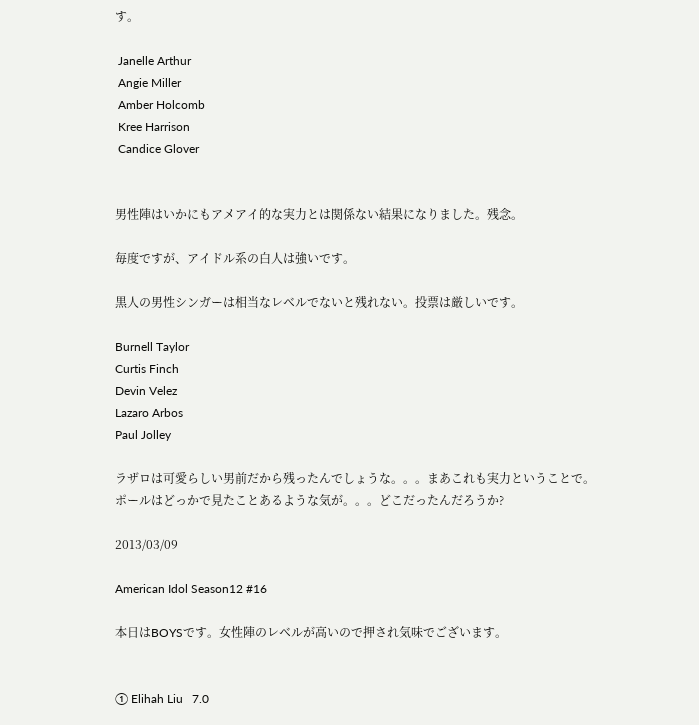す。

 Janelle Arthur
 Angie Miller
 Amber Holcomb
 Kree Harrison
 Candice Glover


男性陣はいかにもアメアイ的な実力とは関係ない結果になりました。残念。

毎度ですが、アイドル系の白人は強いです。

黒人の男性シンガーは相当なレベルでないと残れない。投票は厳しいです。

Burnell Taylor
Curtis Finch
Devin Velez
Lazaro Arbos
Paul Jolley

ラザロは可愛らしい男前だから残ったんでしょうな。。。まあこれも実力ということで。
ポールはどっかで見たことあるような気が。。。どこだったんだろうか?

2013/03/09

American Idol Season12 #16

本日はBOYSです。女性陣のレベルが高いので押され気味でございます。


① Elihah Liu   7.0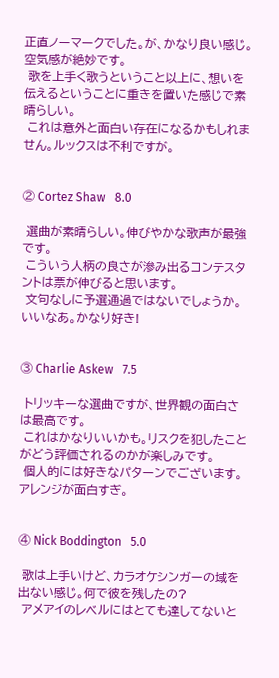正直ノーマークでした。が、かなり良い感じ。空気感が絶妙です。
 歌を上手く歌うということ以上に、想いを伝えるということに重きを置いた感じで素晴らしい。
 これは意外と面白い存在になるかもしれません。ルックスは不利ですが。


② Cortez Shaw   8.0

 選曲が素晴らしい。伸びやかな歌声が最強です。
 こういう人柄の良さが滲み出るコンテスタントは票が伸びると思います。
 文句なしに予選通過ではないでしょうか。いいなあ。かなり好き!


③ Charlie Askew   7.5

 トリッキーな選曲ですが、世界観の面白さは最高です。
 これはかなりいいかも。リスクを犯したことがどう評価されるのかが楽しみです。
 個人的には好きなパターンでございます。アレンジが面白すぎ。


④ Nick Boddington   5.0

 歌は上手いけど、カラオケシンガーの域を出ない感じ。何で彼を残したの?
 アメアイのレベルにはとても達してないと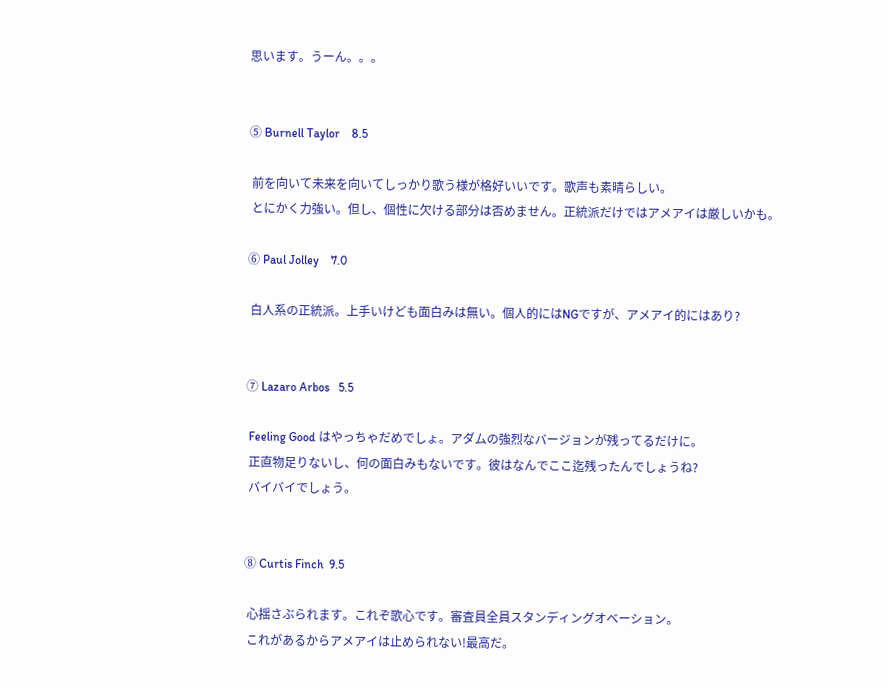思います。うーん。。。


⑤ Burnell Taylor    8.5

 前を向いて未来を向いてしっかり歌う様が格好いいです。歌声も素晴らしい。
 とにかく力強い。但し、個性に欠ける部分は否めません。正統派だけではアメアイは厳しいかも。

⑥ Paul Jolley    7.0

 白人系の正統派。上手いけども面白みは無い。個人的にはNGですが、アメアイ的にはあり?


⑦ Lazaro Arbos   5.5

 Feeling Good はやっちゃだめでしょ。アダムの強烈なバージョンが残ってるだけに。
 正直物足りないし、何の面白みもないです。彼はなんでここ迄残ったんでしょうね?
 バイバイでしょう。


⑧ Curtis Finch  9.5

 心揺さぶられます。これぞ歌心です。審査員全員スタンディングオベーション。
 これがあるからアメアイは止められない!最高だ。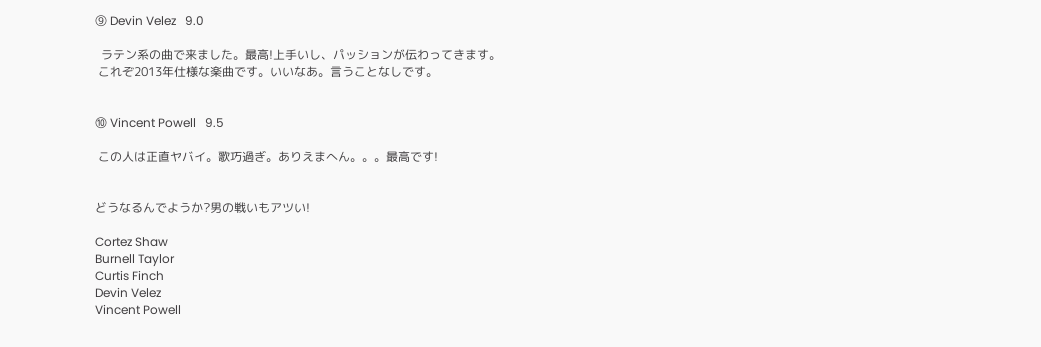⑨ Devin Velez   9.0

  ラテン系の曲で来ました。最高!上手いし、パッションが伝わってきます。
 これぞ2013年仕様な楽曲です。いいなあ。言うことなしです。


⑩ Vincent Powell   9.5

 この人は正直ヤバイ。歌巧過ぎ。ありえまへん。。。最高です!


どうなるんでようか?男の戦いもアツい!

Cortez Shaw
Burnell Taylor
Curtis Finch
Devin Velez
Vincent Powell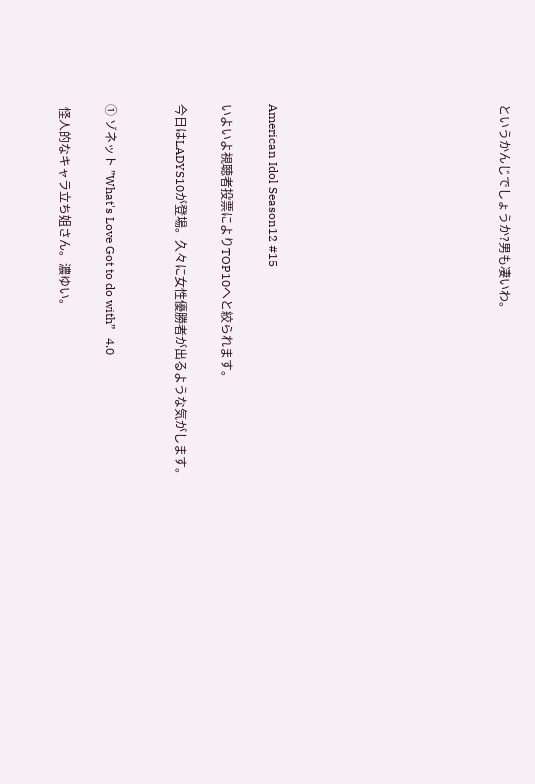というかんじでしょうか?男も凄いわ。









American Idol Season12 #15

いよいよ視聴者投票によりTOP10へと絞られます。

今日はLADYS10が登場。久々に女性優勝者が出るような気がします。


① ゾネット ”What's Love Got to do with”   4.0

 怪人的なキャラ立ち姐さん。濃ゆい。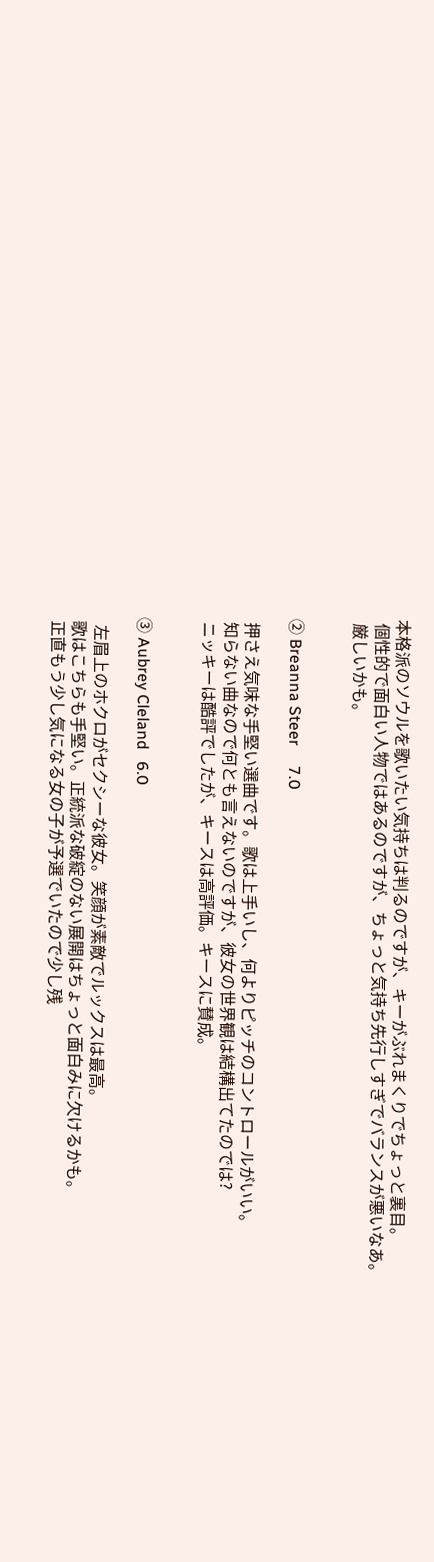本格派のソウルを歌いたい気持ちは判るのですが、キーがぶれまくりでちょっと裏目。
 個性的で面白い人物ではあるのですが、ちょっと気持ち先行しすぎでバランスが悪いなあ。
 厳しいかも。


② Breanna Steer     7.0

 押さえ気味な手堅い選曲です。歌は上手いし、何よりピッチのコントロールがいい。
 知らない曲なので何とも言えないのですが、彼女の世界観は結構出てたのでは?
 ニッキーは酷評でしたが、キースは高評価。キースに賛成。


③ Aubrey Cleland   6.0

  左眉上のホクロがセクシーな彼女。笑顔が素敵でルックスは最高。
 歌はこちらも手堅い。正統派な破綻のない展開はちょっと面白みに欠けるかも。
 正直もう少し気になる女の子が予選でいたので少し残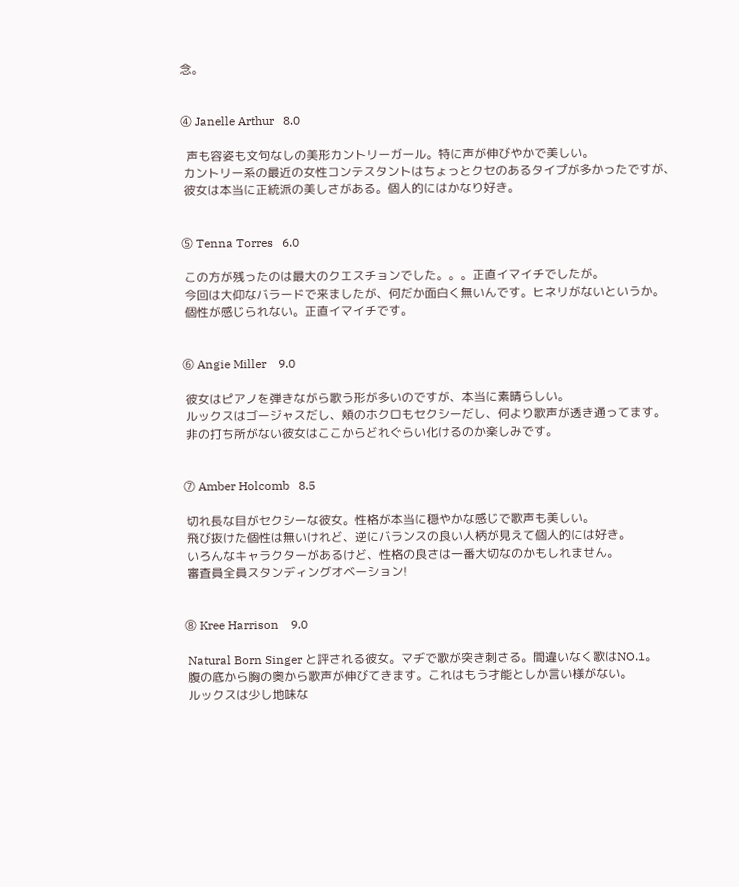念。


④ Janelle Arthur   8.0

  声も容姿も文句なしの美形カントリーガール。特に声が伸びやかで美しい。
 カントリー系の最近の女性コンテスタントはちょっとクセのあるタイプが多かったですが、
 彼女は本当に正統派の美しさがある。個人的にはかなり好き。


⑤ Tenna Torres   6.0

 この方が残ったのは最大のクエスチョンでした。。。正直イマイチでしたが。
 今回は大仰なバラードで来ましたが、何だか面白く無いんです。ヒネリがないというか。
 個性が感じられない。正直イマイチです。


⑥ Angie Miller    9.0

 彼女はピアノを弾きながら歌う形が多いのですが、本当に素晴らしい。
 ルックスはゴージャスだし、頬のホクロもセクシーだし、何より歌声が透き通ってます。
 非の打ち所がない彼女はここからどれぐらい化けるのか楽しみです。


⑦ Amber Holcomb   8.5

 切れ長な目がセクシーな彼女。性格が本当に穏やかな感じで歌声も美しい。
 飛び抜けた個性は無いけれど、逆にバランスの良い人柄が見えて個人的には好き。
 いろんなキャラクターがあるけど、性格の良さは一番大切なのかもしれません。
 審査員全員スタンディングオベーション!


⑧ Kree Harrison    9.0

 Natural Born Singer と評される彼女。マヂで歌が突き刺さる。間違いなく歌はNO.1。
 腹の底から胸の奥から歌声が伸びてきます。これはもう才能としか言い様がない。
 ルックスは少し地味な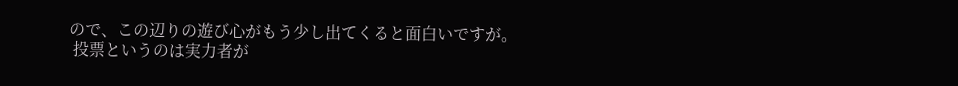ので、この辺りの遊び心がもう少し出てくると面白いですが。
 投票というのは実力者が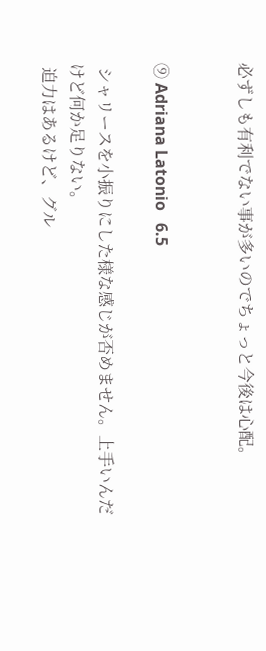必ずしも有利でない事が多いのでちょっと今後は心配。


⑨ Adriana Latonio   6.5

 シャリースを小振りにした様な感じが否めません。上手いんだけど何か足りない。
 迫力はあるけど、グル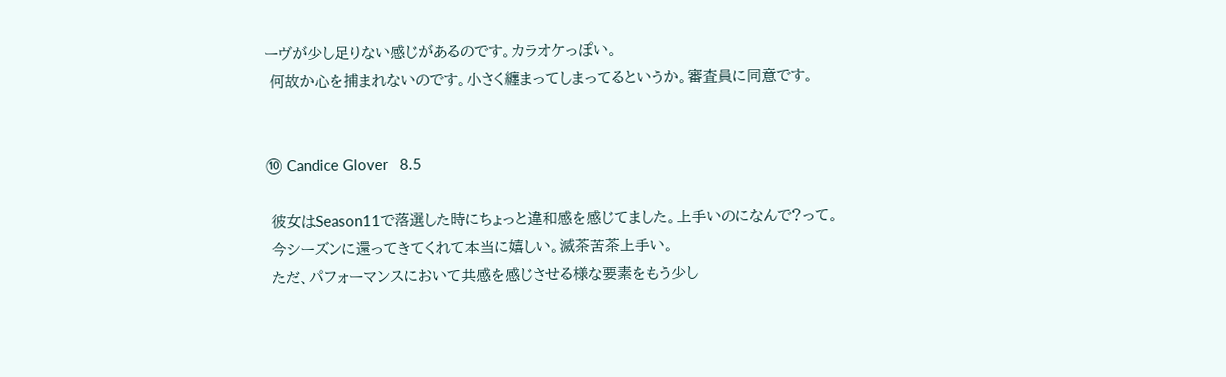ーヴが少し足りない感じがあるのです。カラオケっぽい。
 何故か心を捕まれないのです。小さく纏まってしまってるというか。審査員に同意です。


⑩ Candice Glover   8.5

 彼女はSeason11で落選した時にちょっと違和感を感じてました。上手いのになんで?って。
 今シーズンに還ってきてくれて本当に嬉しい。滅茶苦茶上手い。
 ただ、パフォーマンスにおいて共感を感じさせる様な要素をもう少し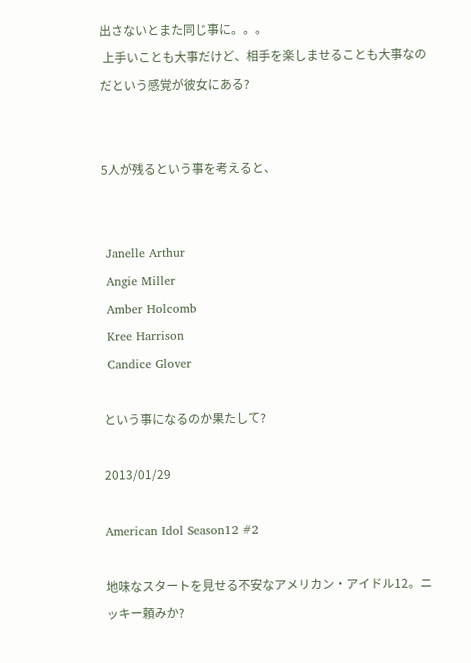出さないとまた同じ事に。。。
 上手いことも大事だけど、相手を楽しませることも大事なのだという感覚が彼女にある?


5人が残るという事を考えると、


 Janelle Arthur
 Angie Miller
 Amber Holcomb
 Kree Harrison
 Candice Glover

という事になるのか果たして?

2013/01/29

American Idol Season12 #2

地味なスタートを見せる不安なアメリカン・アイドル12。ニッキー頼みか?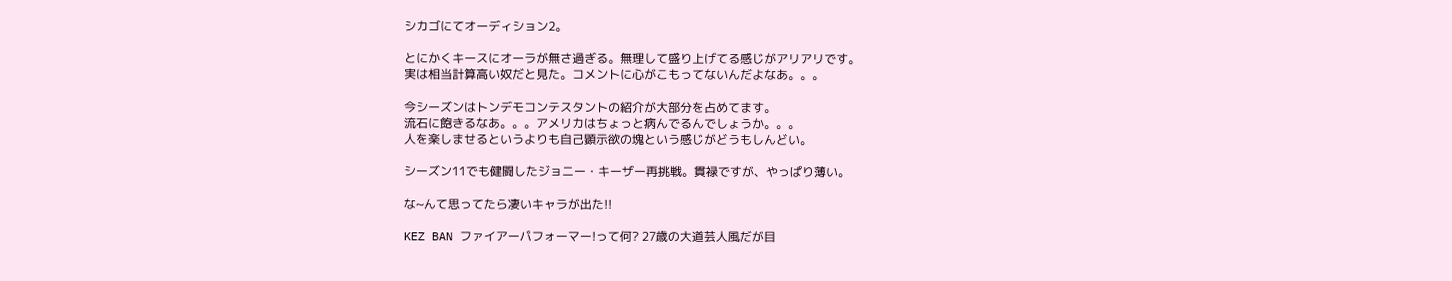シカゴにてオーディション2。

とにかくキースにオーラが無さ過ぎる。無理して盛り上げてる感じがアリアリです。
実は相当計算高い奴だと見た。コメントに心がこもってないんだよなあ。。。

今シーズンはトンデモコンテスタントの紹介が大部分を占めてます。
流石に飽きるなあ。。。アメリカはちょっと病んでるんでしょうか。。。
人を楽しませるというよりも自己顕示欲の塊という感じがどうもしんどい。

シーズン11でも健闘したジョニー・キーザー再挑戦。貫禄ですが、やっぱり薄い。

な~んて思ってたら凄いキャラが出た!!

KEZ BAN ファイアーパフォーマー!って何? 27歳の大道芸人風だが目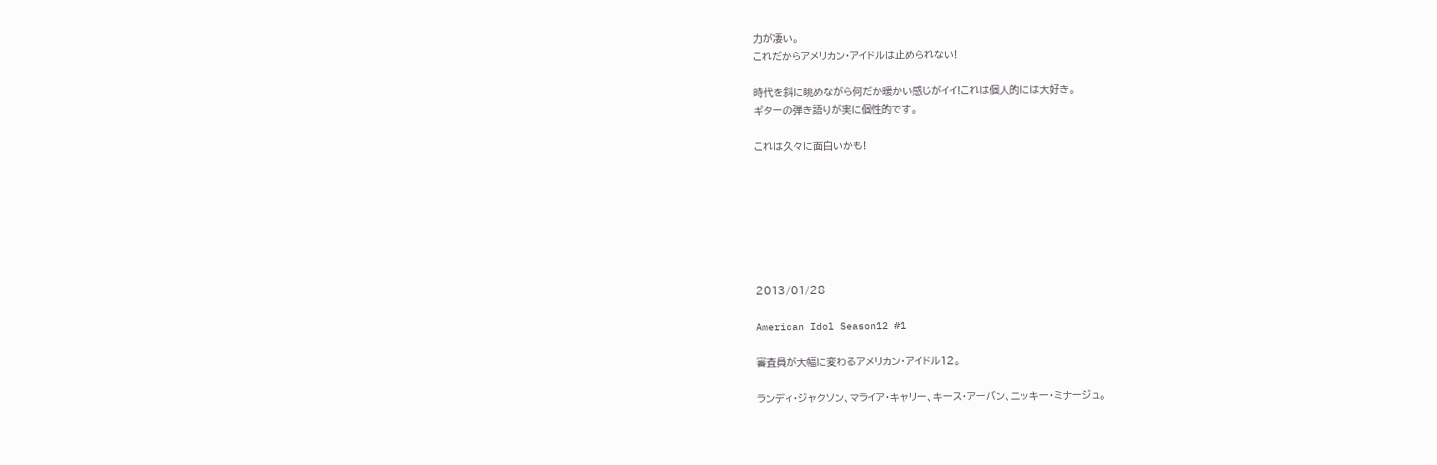力が凄い。
これだからアメリカン・アイドルは止められない!

時代を斜に眺めながら何だか暖かい感じがイイ!これは個人的には大好き。
ギターの弾き語りが実に個性的です。

これは久々に面白いかも!







2013/01/28

American Idol Season12 #1

審査員が大幅に変わるアメリカン・アイドル12。

ランディ・ジャクソン、マライア・キャリー、キース・アーバン、ニッキー・ミナージュ。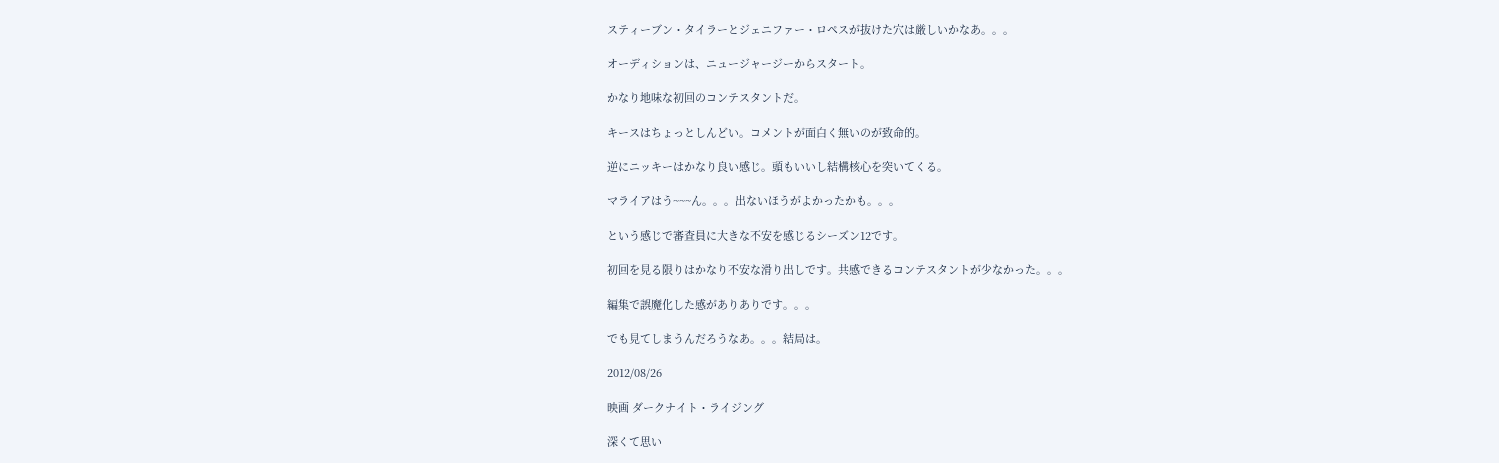スティーブン・タイラーとジェニファー・ロペスが抜けた穴は厳しいかなあ。。。

オーディションは、ニュージャージーからスタート。

かなり地味な初回のコンテスタントだ。

キースはちょっとしんどい。コメントが面白く無いのが致命的。

逆にニッキーはかなり良い感じ。頭もいいし結構核心を突いてくる。

マライアはう~~~ん。。。出ないほうがよかったかも。。。

という感じで審査員に大きな不安を感じるシーズン12です。

初回を見る限りはかなり不安な滑り出しです。共感できるコンテスタントが少なかった。。。

編集で誤魔化した感がありありです。。。

でも見てしまうんだろうなあ。。。結局は。

2012/08/26

映画 ダークナイト・ライジング

深くて思い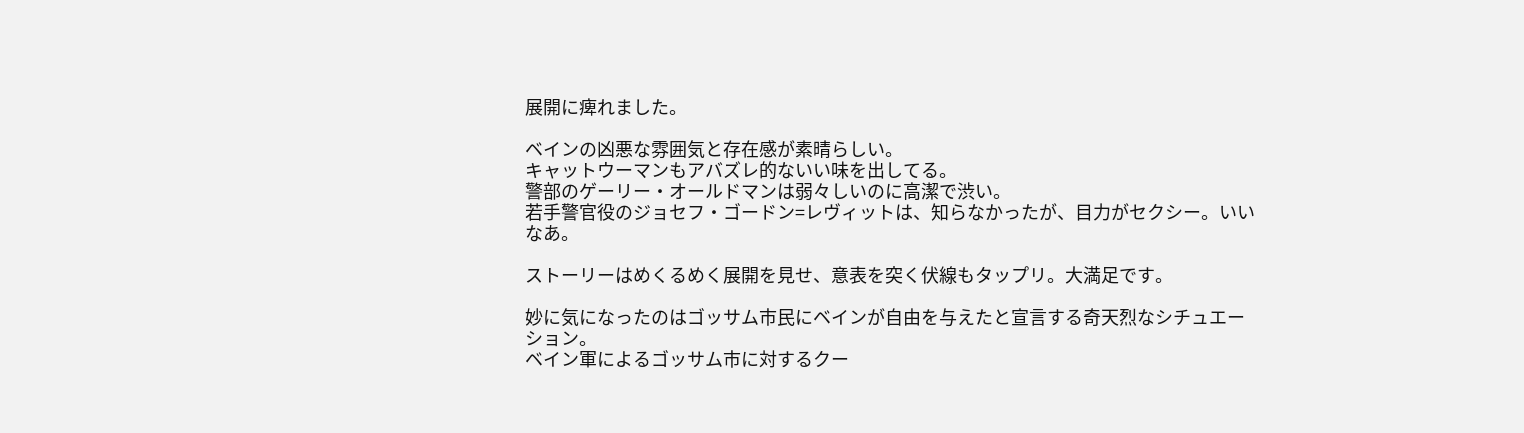展開に痺れました。

ベインの凶悪な雰囲気と存在感が素晴らしい。
キャットウーマンもアバズレ的ないい味を出してる。
警部のゲーリー・オールドマンは弱々しいのに高潔で渋い。
若手警官役のジョセフ・ゴードン=レヴィットは、知らなかったが、目力がセクシー。いいなあ。

ストーリーはめくるめく展開を見せ、意表を突く伏線もタップリ。大満足です。

妙に気になったのはゴッサム市民にベインが自由を与えたと宣言する奇天烈なシチュエーション。
ベイン軍によるゴッサム市に対するクー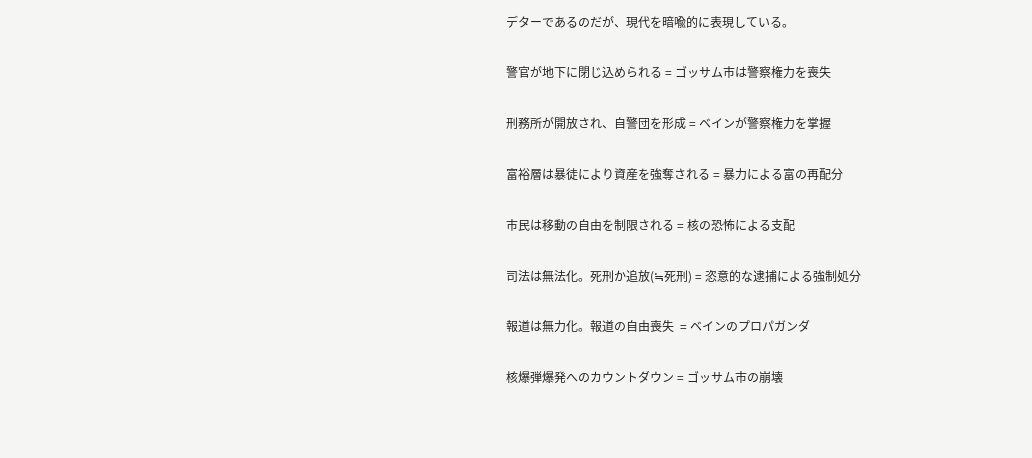デターであるのだが、現代を暗喩的に表現している。

警官が地下に閉じ込められる = ゴッサム市は警察権力を喪失

刑務所が開放され、自警団を形成 = ベインが警察権力を掌握

富裕層は暴徒により資産を強奪される = 暴力による富の再配分

市民は移動の自由を制限される = 核の恐怖による支配

司法は無法化。死刑か追放(≒死刑) = 恣意的な逮捕による強制処分

報道は無力化。報道の自由喪失  = ベインのプロパガンダ

核爆弾爆発へのカウントダウン = ゴッサム市の崩壊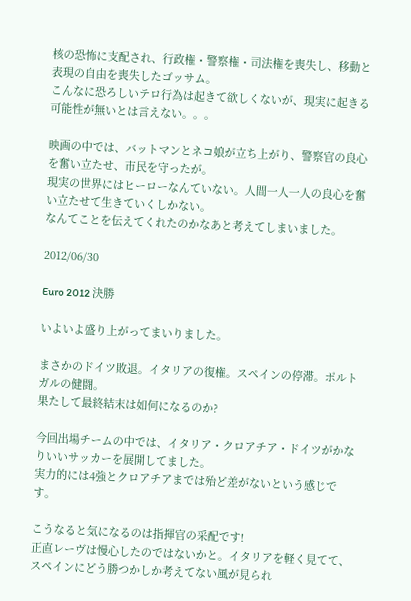核の恐怖に支配され、行政権・警察権・司法権を喪失し、移動と表現の自由を喪失したゴッサム。
こんなに恐ろしいテロ行為は起きて欲しくないが、現実に起きる可能性が無いとは言えない。。。

映画の中では、バットマンとネコ娘が立ち上がり、警察官の良心を奮い立たせ、市民を守ったが。
現実の世界にはヒーローなんていない。人間一人一人の良心を奮い立たせて生きていくしかない。
なんてことを伝えてくれたのかなあと考えてしまいました。

2012/06/30

Euro 2012 決勝

いよいよ盛り上がってまいりました。

まさかのドイツ敗退。イタリアの復権。スペインの停滞。ポルトガルの健闘。
果たして最終結末は如何になるのか?

今回出場チームの中では、イタリア・クロアチア・ドイツがかなりいいサッカーを展開してました。
実力的には4強とクロアチアまでは殆ど差がないという感じです。

こうなると気になるのは指揮官の采配です!
正直レーヴは慢心したのではないかと。イタリアを軽く見てて、スペインにどう勝つかしか考えてない風が見られ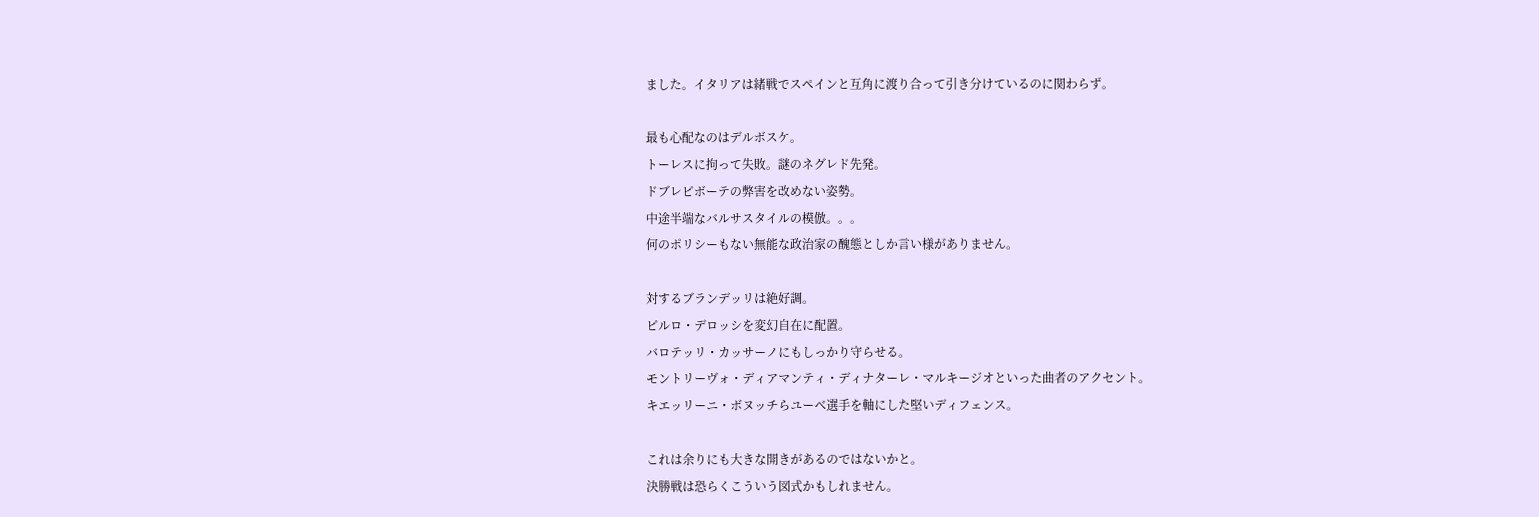ました。イタリアは緒戦でスペインと互角に渡り合って引き分けているのに関わらず。

最も心配なのはデルボスケ。
トーレスに拘って失敗。謎のネグレド先発。
ドブレピボーテの弊害を改めない姿勢。
中途半端なバルサスタイルの模倣。。。
何のポリシーもない無能な政治家の醜態としか言い様がありません。

対するブランデッリは絶好調。
ピルロ・デロッシを変幻自在に配置。
バロテッリ・カッサーノにもしっかり守らせる。
モントリーヴォ・ディアマンティ・ディナターレ・マルキージオといった曲者のアクセント。
キエッリーニ・ボヌッチらユーベ選手を軸にした堅いディフェンス。

これは余りにも大きな開きがあるのではないかと。
決勝戦は恐らくこういう図式かもしれません。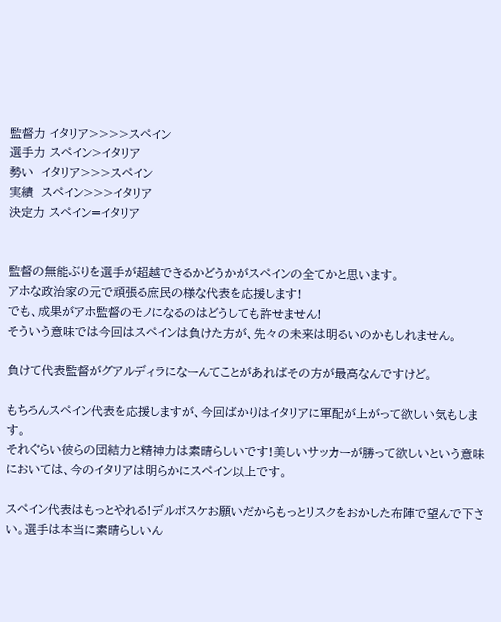監督力 イタリア>>>>スペイン
選手力 スペイン>イタリア
勢い  イタリア>>>スペイン
実績  スペイン>>>イタリア
決定力 スペイン=イタリア


監督の無能ぶりを選手が超越できるかどうかがスペインの全てかと思います。
アホな政治家の元で頑張る庶民の様な代表を応援します!
でも、成果がアホ監督のモノになるのはどうしても許せません!
そういう意味では今回はスペインは負けた方が、先々の未来は明るいのかもしれません。

負けて代表監督がグアルディラになーんてことがあればその方が最高なんですけど。

もちろんスペイン代表を応援しますが、今回ばかりはイタリアに軍配が上がって欲しい気もします。
それぐらい彼らの団結力と精神力は素晴らしいです!美しいサッカーが勝って欲しいという意味においては、今のイタリアは明らかにスペイン以上です。

スペイン代表はもっとやれる!デルボスケお願いだからもっとリスクをおかした布陣で望んで下さい。選手は本当に素晴らしいん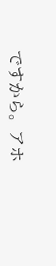ですから。アホ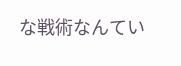な戦術なんてい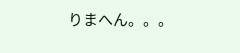りまへん。。。